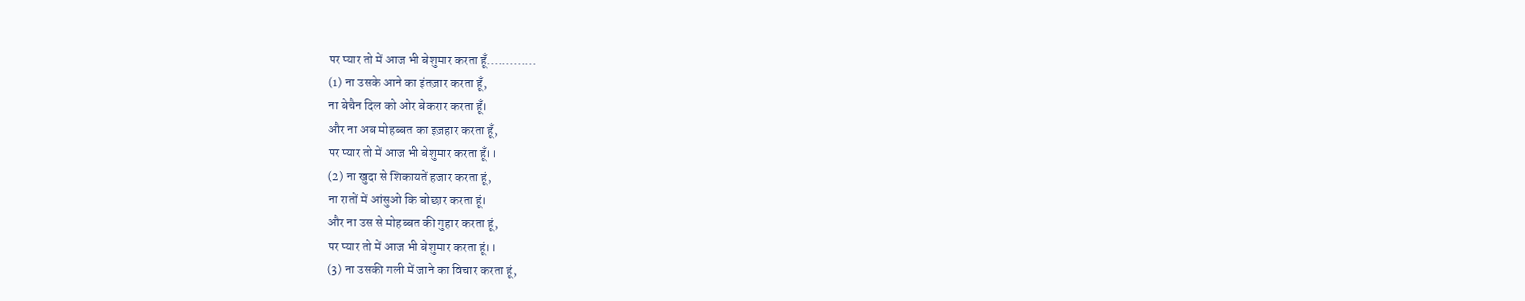पर प्यार तो में आज भी बेशुमार करता हूँ.............
(1) ना उसके आने का इंतज़ार करता हूँ,
ना बेचैन दिल को ओर बेकरार करता हूँ।
और ना अब मोहब्बत का इज़हार करता हूँ,
पर प्यार तो में आज भी बेशुमार करता हूँ।।
(2) ना खुदा से शिकायतें हजार करता हूं,
ना रातों में आंसुओ कि बोछार करता हूं।
और ना उस से मोहब्बत की गुहार करता हूं,
पर प्यार तो में आज भी बेशुमार करता हूं।।
(3) ना उसकी गली में जाने का विचार करता हूं,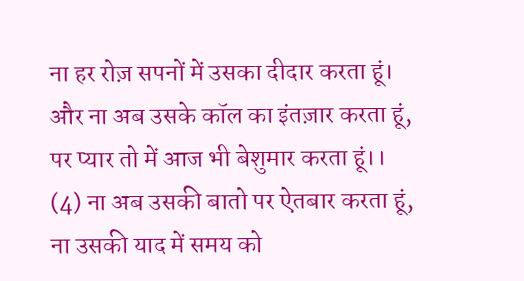ना हर रोज़ सपनों में उसका दीदार करता हूं।
और ना अब उसके कॉल का इंतज़ार करता हूं,
पर प्यार तो में आज भी बेशुमार करता हूं।।
(4) ना अब उसकी बातो पर ऐतबार करता हूं,
ना उसकी याद में समय को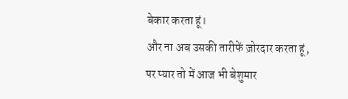बेकार करता हूं।
और ना अब उसकी तारीफें ज़ोरदार करता हूं,
पर प्यार तो में आज भी बेशुमार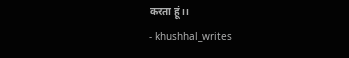करता हूं।।
- khushhal_writes